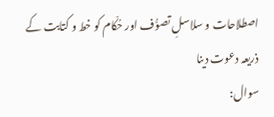اصطلاحات و سلاسلِ تصوُّف اور حُکّام کو خط و کتابت کے ذریعہ دعوت دینا
سوال: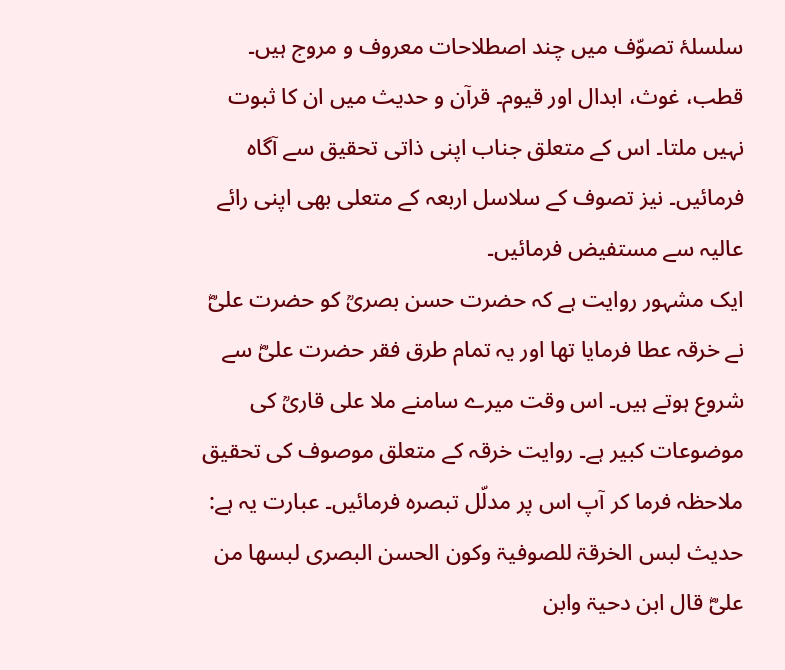سلسلۂ تصوّف میں چند اصطلاحات معروف و مروج ہیں۔ قطب، غوث، ابدال اور قیوم۔ قرآن و حدیث میں ان کا ثبوت نہیں ملتا۔ اس کے متعلق جناب اپنی ذاتی تحقیق سے آگاہ فرمائیں۔ نیز تصوف کے سلاسل اربعہ کے متعلی بھی اپنی رائے عالیہ سے مستفیض فرمائیں۔
ایک مشہور روایت ہے کہ حضرت حسن بصریؒ کو حضرت علیؓ نے خرقہ عطا فرمایا تھا اور یہ تمام طرق فقر حضرت علیؓ سے شروع ہوتے ہیں۔ اس وقت میرے سامنے ملا علی قاریؒ کی موضوعات کبیر ہے۔ روایت خرقہ کے متعلق موصوف کی تحقیق ملاحظہ فرما کر آپ اس پر مدلّل تبصرہ فرمائیں۔ عبارت یہ ہے:
حدیث لبس الخرقۃ للصوفیۃ وکون الحسن البصری لبسھا من علیؓ قال ابن دحیۃ وابن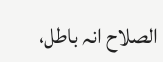الصلاح انہ باطل،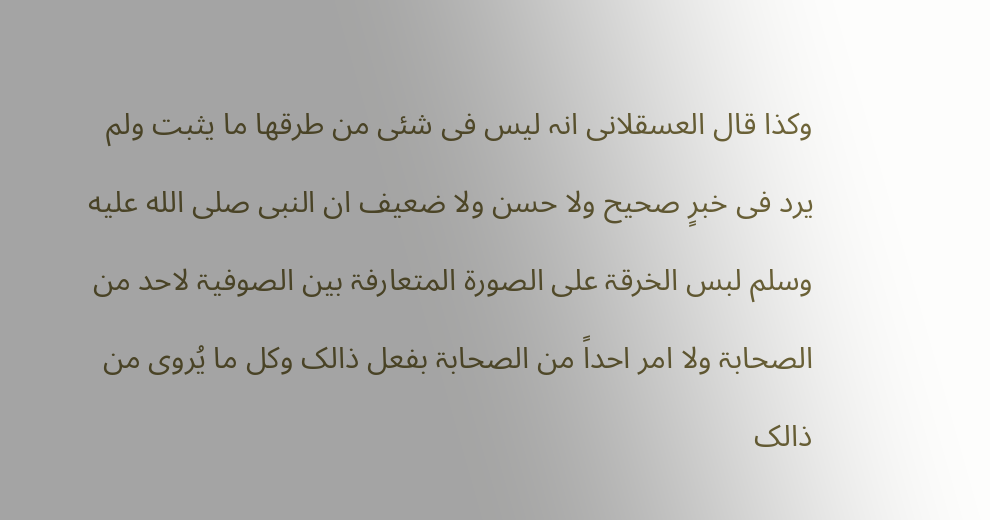وکذا قال العسقلانی انہ لیس فی شئی من طرقھا ما یثبت ولم یرد فی خبرٍ صحیح ولا حسن ولا ضعیف ان النبی صلى الله عليه وسلم لبس الخرقۃ علی الصورۃ المتعارفۃ بین الصوفیۃ لاحد من الصحابۃ ولا امر احداً من الصحابۃ بفعل ذالک وکل ما یُروی من ذالک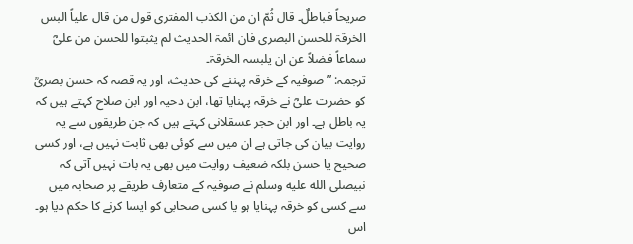صریحاً فباطلٌ۔ قال ثُمّ ان من الکذب المفتری قول من قال علیاً البس الخرقۃ للحسن البصری فان ائمۃ الحدیث لم یثبتوا للحسن من علیؓ سماعاً فضلاً عن ان یلبسہ الخرقۃ۔
ترجمہ: ’’صوفیہ کے خرقہ پہننے کی حدیث، اور یہ قصہ کہ حسن بصریؒ کو حضرت علیؓ نے خرقہ پہنایا تھا، ابن دحیہ اور ابن صلاح کہتے ہیں کہ یہ باطل ہے۔ اور ابن حجر عسقلانی کہتے ہیں کہ جن طریقوں سے یہ روایت بیان کی جاتی ہے ان میں سے کوئی بھی ثابت نہیں ہے، اور کسی صحیح یا حسن بلکہ ضعیف روایت میں بھی یہ بات نہیں آتی کہ نبیصلى الله عليه وسلم نے صوفیہ کے متعارف طریقے پر صحابہ میں سے کسی کو خرقہ پہنایا ہو یا کسی صحابی کو ایسا کرنے کا حکم دیا ہو۔ اس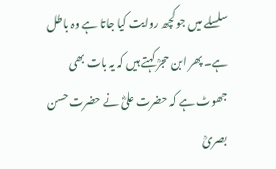سلسلے میں جو کچھ روایت کیا جاتا ہے وہ باطل ہے۔ پھر ابن حجرؒ کہتے ہیں کہ یہ بات بھی جھوٹ ہے کہ حضرت علیؓ نے حضرت حسن بصریؒ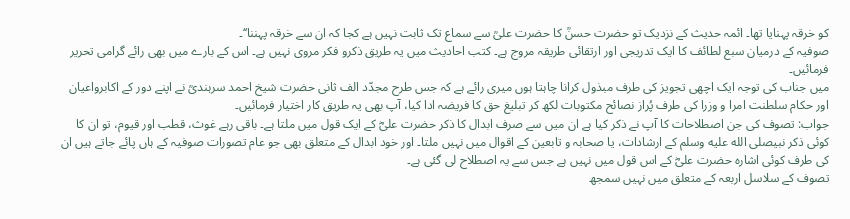کو خرقہ پہنایا تھا۔ ائمہ حدیث کے نزدیک تو حضرت حسنؒ کا حضرت علیؒ سے سماع تک ثابت نہیں ہے کجا کہ ان سے خرقہ پہننا‘‘۔
صوفیہ کے درمیان سبع لطائف کا ایک تدریجی اور ارتقائی طریقہ مروج ہے۔ کتب احادیث میں یہ طریق ذکرو فکر مروی نہیں ہے۔ اس کے بارے میں بھی رائے گرامی تحریر فرمائیں۔
میں جناب کی توجہ ایک اچھی تجویز کی طرف مبذول کرانا چاہتا ہوں میری رائے ہے کہ جس طرح مجدّد الف ثانی حضرت شیخ احمد سرہندیؒ نے اپنے دور کے اکابرواعیان اور حکام سلطنت امرا و وزرا کی طرف پُراز نصائح مکتوبات لکھ کر تبلیغ حق کا فریضہ ادا کیا، آپ بھی یہ طریق کار اختیار فرمائیں۔
جواب: تصوف کی جن اصطلاحات کا آپ نے ذکر کیا ہے ان میں سے صرف ابدال کا ذکر حضرت علیؓ کے ایک قول میں ملتا ہے۔ باقی رہے غوث، قطب اور قیوم، تو ان کا کوئی ذکر نبیصلى الله عليه وسلم کے ارشادات، یا صحابہ و تابعین کے اقوال میں نہیں ملتا۔ اور خود ابدال کے متعلق بھی جو عام تصورات صوفیہ کے ہاں پائے جاتے ہیں ان کی طرف کوئی اشارہ حضرت علیؓ کے اس قول میں نہیں ہے جس سے یہ اصطلاح لی گئی ہے۔
تصوف کے سلاسل اربعہ کے متعلق میں نہیں سمجھ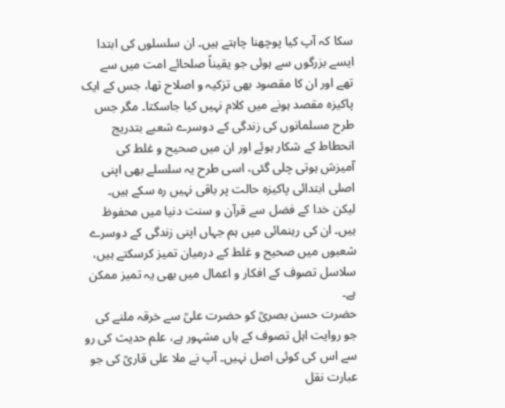سکا کہ آپ کیا پوچھنا چاہتے ہیں۔ ان سلسلوں کی ابتدا ایسے بزرگوں سے ہوئی جو یقیناً صلحائے امت میں سے تھے اور ان کا مقصود بھی تزکیہ و اصلاح تھا، جس کے ایک پاکیزہ مقصد ہونے میں کلام نہیں کیا جاسکتا۔ مگر جس طرح مسلمانوں کی زندگی کے دوسرے شعبے بتدریج انحطاط کے شکار ہوئے اور ان میں صحیح و غلط کی آمیزش ہوتی چلی گئی، اسی طرح یہ سلسلے بھی اپنی اصلی ابتدائی پاکیزہ حالت پر باقی نہیں رہ سکے ہیں۔ لیکن خدا کے فضل سے قرآن و سنت دنیا میں محفوظ ہیں۔ ان کی رہنمائی میں ہم جہاں اپنی زندگی کے دوسرے شعبوں میں صحیح و غلط کے درمیان تمیز کرسکتے ہیں، سلاسل تصوف کے افکار و اعمال میں بھی یہ تمیز ممکن ہے۔
حضرت حسن بصریؒ کو حضرت علیؒ سے خرقہ ملنے کی جو روایت اہل تصوف کے ہاں مشہور ہے، علم حدیث کی رو سے اس کی کوئی اصل نہیں۔ آپ نے ملا علی قاریؒ کی جو عبارت نقل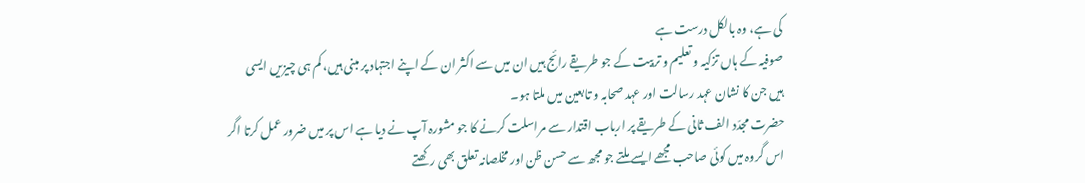کی ہے، وہ بالکل درست ہے
صوفیہ کے ہاں تزکیہ و تعلیم و تربیت کے جو طریقے رائج ہیں ان میں سے اکثر ان کے اپنے اجتہاد پر مبنی ہیں، کم ہی چیزیں ایسی ہیں جن کا نشان عہد رسالت اور عہد صحابہ و تابعین میں ملتا ہو۔
حضرت مجدّد الف ثانی کے طریقے پر ارباب اقتدار سے مراسلت کرنے کا جو مشورہ آپ نے دیا ہے اس پر میں ضرور عمل کرتا اگر اس گروہ میں کوئی صاحب مجھے ایسے ملتے جو مجھ سے حسن ظن اور مخلصانہ تعلق بھی رکھتے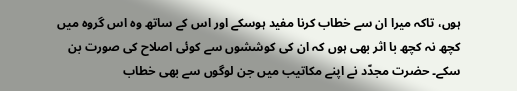ہوں، تاکہ میرا ان سے خطاب کرنا مفید ہوسکے اور اس کے ساتھ وہ اس گروہ میں کچھ نہ کچھ با اثر بھی ہوں کہ ان کی کوششوں سے کوئی اصلاح کی صورت بن سکے۔ حضرت مجدّد نے اپنے مکاتیب میں جن لوگوں سے بھی خطاب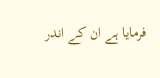فرمایا ہے ان کے اندر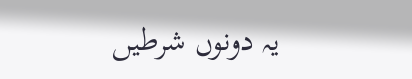یہ دونوں شرطیں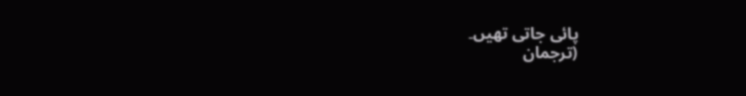پائی جاتی تھیں۔
(ترجمان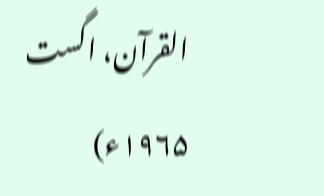القرآن، اگست ۱۹۶۵ء)